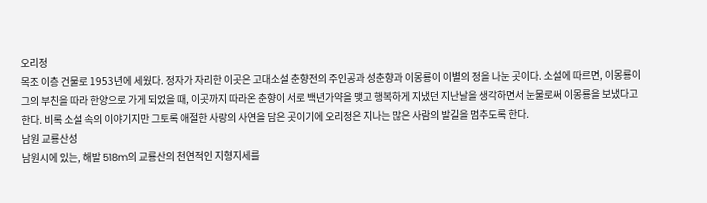오리정
목조 이층 건물로 1953년에 세웠다. 정자가 자리한 이곳은 고대소설 춘향전의 주인공과 성춘향과 이몽룡이 이별의 정을 나눈 곳이다. 소설에 따르면, 이몽룡이 그의 부친을 따라 한양으로 가게 되었을 때, 이곳까지 따라온 춘향이 서로 백년가약을 맺고 행복하게 지냈던 지난날을 생각하면서 눈물로써 이몽룡을 보냈다고 한다. 비록 소설 속의 이야기지만 그토록 애절한 사랑의 사연을 담은 곳이기에 오리정은 지나는 많은 사람의 발길을 멈추도록 한다.
남원 교룡산성
남원시에 있는, 해발 518m의 교룡산의 천연적인 지형지세를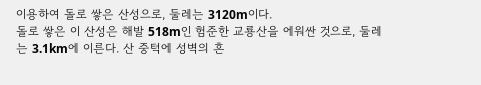이용하여 돌로 쌓은 산성으로, 둘레는 3120m이다.
돌로 쌓은 이 산성은 해발 518m인 험준한 교룡산을 에워싼 것으로, 둘레는 3.1km에 이른다. 산 중턱에 성벽의 흔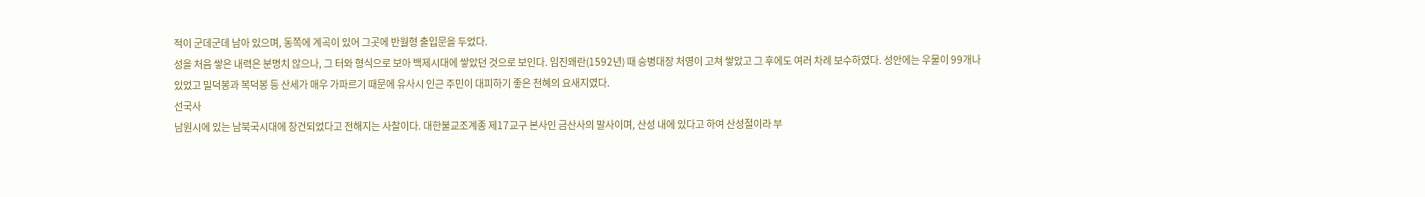적이 군데군데 남아 있으며, 동쪽에 계곡이 있어 그곳에 반월형 출입문을 두었다.
성을 처음 쌓은 내력은 분명치 않으나, 그 터와 형식으로 보아 백제시대에 쌓았던 것으로 보인다. 임진왜란(1592년) 때 승병대장 처영이 고쳐 쌓았고 그 후에도 여러 차례 보수하였다. 성안에는 우물이 99개나 있었고 밀덕봉과 복덕봉 등 산세가 매우 가파르기 때문에 유사시 인근 주민이 대피하기 좋은 천혜의 요새지였다.
선국사
남원시에 있는 남북국시대에 창건되었다고 전해지는 사찰이다. 대한불교조계종 제17교구 본사인 금산사의 말사이며, 산성 내에 있다고 하여 산성절이라 부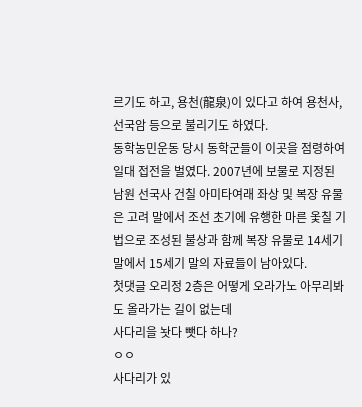르기도 하고, 용천(龍泉)이 있다고 하여 용천사, 선국암 등으로 불리기도 하였다.
동학농민운동 당시 동학군들이 이곳을 점령하여 일대 접전을 벌였다. 2007년에 보물로 지정된 남원 선국사 건칠 아미타여래 좌상 및 복장 유물은 고려 말에서 조선 초기에 유행한 마른 옻칠 기법으로 조성된 불상과 함께 복장 유물로 14세기 말에서 15세기 말의 자료들이 남아있다.
첫댓글 오리정 2층은 어떻게 오라가노 아무리봐도 올라가는 길이 없는데
사다리을 놧다 뺏다 하나?
ㅇㅇ
사다리가 있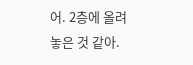어. 2층에 올려놓은 것 같아.